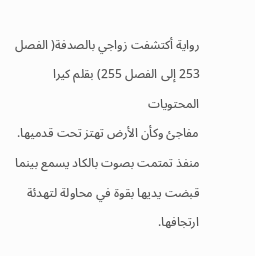رواية أكتشفت زواجي بالصدفة( الفصل 253 إلى الفصل 255) بقلم كيرا
المحتويات
مفاجئ وكأن الأرض تهتز تحت قدميها.
منفذ تمتمت بصوت بالكاد يسمع بينما قبضت يديها بقوة في محاولة لتهدئة ارتجافها.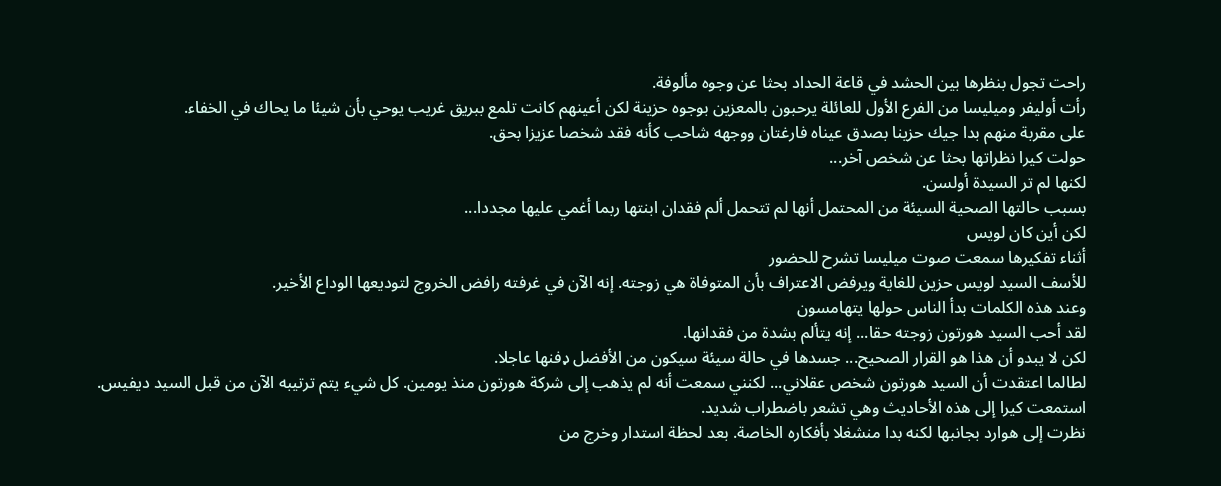راحت تجول بنظرها بين الحشد في قاعة الحداد بحثا عن وجوه مألوفة.
رأت أوليفر وميليسا من الفرع الأول للعائلة يرحبون بالمعزين بوجوه حزينة لكن أعينهم كانت تلمع ببريق غريب يوحي بأن شيئا ما يحاك في الخفاء.
على مقربة منهم بدا جيك حزينا بصدق عيناه فارغتان ووجهه شاحب كأنه فقد شخصا عزيزا بحق.
حولت كيرا نظراتها بحثا عن شخص آخر...
لكنها لم تر السيدة أولسن.
بسبب حالتها الصحية السيئة من المحتمل أنها لم تتحمل ألم فقدان ابنتها ربما أغمي عليها مجددا...
لكن أين كان لويس
أثناء تفكيرها سمعت صوت ميليسا تشرح للحضور
للأسف السيد لويس حزين للغاية ويرفض الاعتراف بأن المتوفاة هي زوجته. إنه الآن في غرفته رافض الخروج لتوديعها الوداع الأخير.
وعند هذه الكلمات بدأ الناس حولها يتهامسون
لقد أحب السيد هورتون زوجته حقا... إنه يتألم بشدة من فقدانها.
لكن لا يبدو أن هذا هو القرار الصحيح... جسدها في حالة سيئة سيكون من الأفضل ډفنها عاجلا.
لطالما اعتقدت أن السيد هورتون شخص عقلاني... لكنني سمعت أنه لم يذهب إلى شركة هورتون منذ يومين. كل شيء يتم ترتيبه الآن من قبل السيد ديفيس.
استمعت كيرا إلى هذه الأحاديث وهي تشعر باضطراب شديد.
نظرت إلى هوارد بجانبها لكنه بدا منشغلا بأفكاره الخاصة. بعد لحظة استدار وخرج من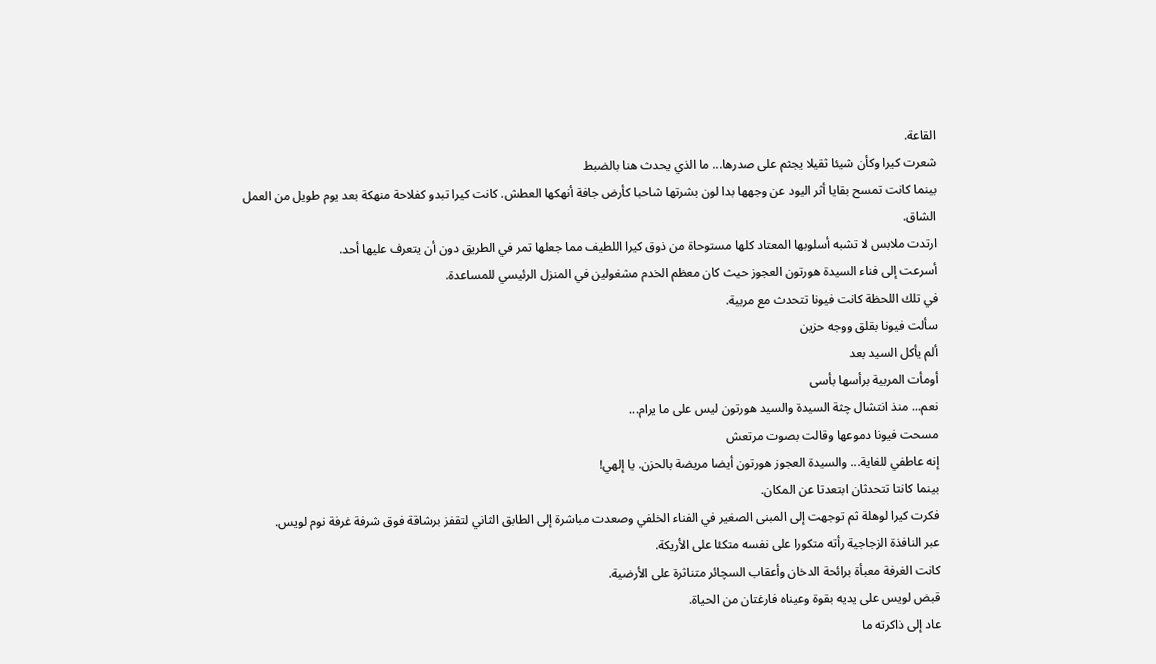القاعة.
شعرت كيرا وكأن شيئا ثقيلا يجثم على صدرها... ما الذي يحدث هنا بالضبط
بينما كانت تمسح بقايا أثر اليود عن وجهها بدا لون بشرتها شاحبا كأرض جافة أنهكها العطش. كانت كيرا تبدو كفلاحة منهكة بعد يوم طويل من العمل الشاق.
ارتدت ملابس لا تشبه أسلوبها المعتاد كلها مستوحاة من ذوق كيرا اللطيف مما جعلها تمر في الطريق دون أن يتعرف عليها أحد.
أسرعت إلى فناء السيدة هورتون العجوز حيث كان معظم الخدم مشغولين في المنزل الرئيسي للمساعدة.
في تلك اللحظة كانت فيونا تتحدث مع مربية.
سألت فيونا بقلق ووجه حزين
ألم يأكل السيد بعد
أومأت المربية برأسها بأسى
نعم... منذ انتشال چثة السيدة والسيد هورتون ليس على ما يرام...
مسحت فيونا دموعها وقالت بصوت مرتعش
إنه عاطفي للغاية... والسيدة العجوز هورتون أيضا مريضة بالحزن. يا إلهي!
بينما كانتا تتحدثان ابتعدتا عن المكان.
فكرت كيرا لوهلة ثم توجهت إلى المبنى الصغير في الفناء الخلفي وصعدت مباشرة إلى الطابق الثاني لتقفز برشاقة فوق شرفة غرفة نوم لويس.
عبر النافذة الزجاجية رأته متكورا على نفسه متكئا على الأريكة.
كانت الغرفة معبأة برائحة الدخان وأعقاب السچائر متناثرة على الأرضية.
قبض لويس على يديه بقوة وعيناه فارغتان من الحياة.
عاد إلى ذاكرته ما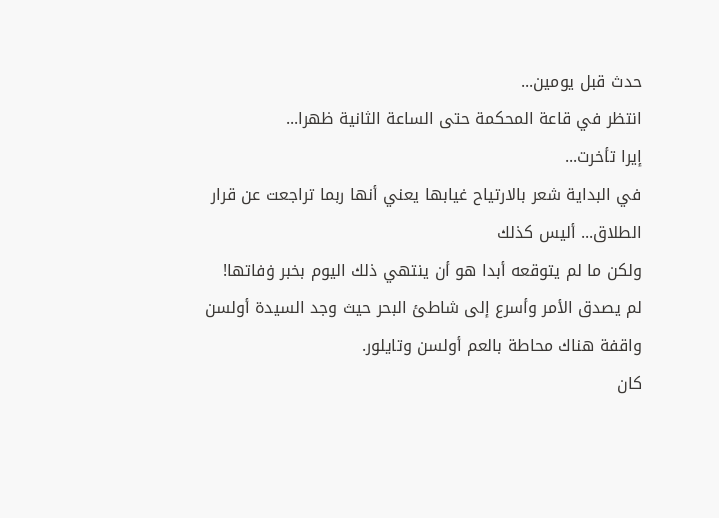حدث قبل يومين...
انتظر في قاعة المحكمة حتى الساعة الثانية ظهرا...
إيرا تأخرت...
في البداية شعر بالارتياح غيابها يعني أنها ربما تراجعت عن قرار الطلاق... أليس كذلك
ولكن ما لم يتوقعه أبدا هو أن ينتهي ذلك اليوم بخبر ۏفاتها!
لم يصدق الأمر وأسرع إلى شاطئ البحر حيث وجد السيدة أولسن واقفة هناك محاطة بالعم أولسن وتايلور.
كان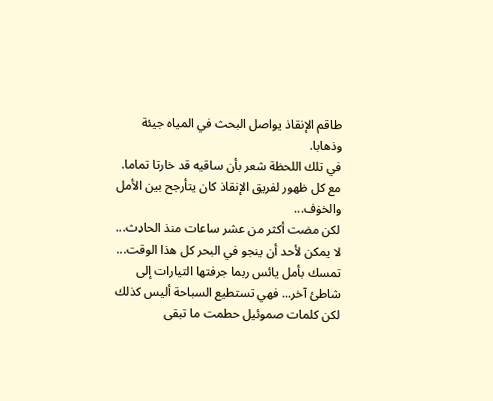طاقم الإنقاذ يواصل البحث في المياه جيئة وذهابا.
في تلك اللحظة شعر بأن ساقيه قد خارتا تماما.
مع كل ظهور لفريق الإنقاذ كان يتأرجح بين الأمل والخۏف...
لكن مضت أكثر من عشر ساعات منذ الحاډث...
لا يمكن لأحد أن ينجو في البحر كل هذا الوقت...
تمسك بأمل يائس ربما جرفتها التيارات إلى شاطئ آخر... فهي تستطيع السباحة أليس كذلك
لكن كلمات صموئيل حطمت ما تبقى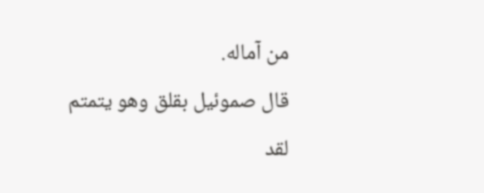من آماله.
قال صموئيل بقلق وهو يتمتم
لقد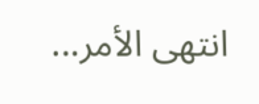انتهى الأمر...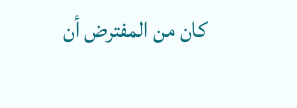كان من المفترض أن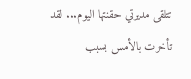تتلقى مديرتي حقنتها اليوم... لقد تأخرت بالأمس بسبب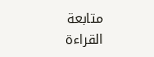متابعة القراءة